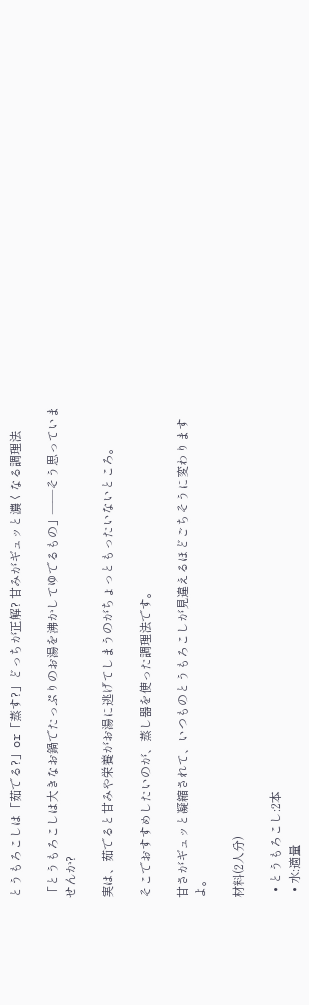とうもろこしは「茹でる?」or「蒸す?」どっちが正解? 甘みがギュッと濃くなる調理法

「とうもろこしは大きなお鍋でたっぷりのお湯を沸かしてゆでるもの」——そう思っていませんか?

実は、茹でると甘みや栄養がお湯に逃げてしまうのがちょっともったいないところ。

そこでおすすめしたいのが、蒸し器を使った調理法です。

甘さがギュッと凝縮されて、いつものとうもろこしが見違えるほどごちそうに変わりますよ。

材料(2人分)

  • とうもろこし:2本
  • 水:適量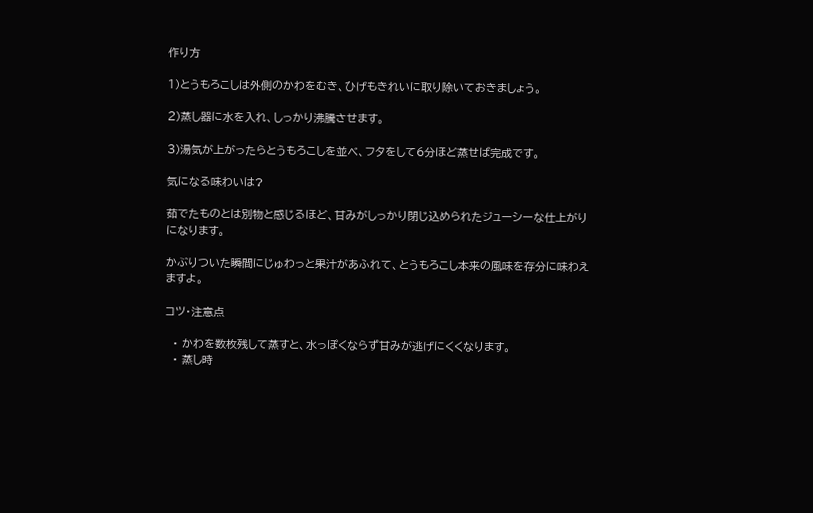作り方

1)とうもろこしは外側のかわをむき、ひげもきれいに取り除いておきましょう。

2)蒸し器に水を入れ、しっかり沸騰させます。

3)湯気が上がったらとうもろこしを並べ、フタをして6分ほど蒸せば完成です。

気になる味わいは?

茹でたものとは別物と感じるほど、甘みがしっかり閉じ込められたジューシーな仕上がりになります。

かぶりついた瞬間にじゅわっと果汁があふれて、とうもろこし本来の風味を存分に味わえますよ。

コツ・注意点

  • かわを数枚残して蒸すと、水っぽくならず甘みが逃げにくくなります。
  • 蒸し時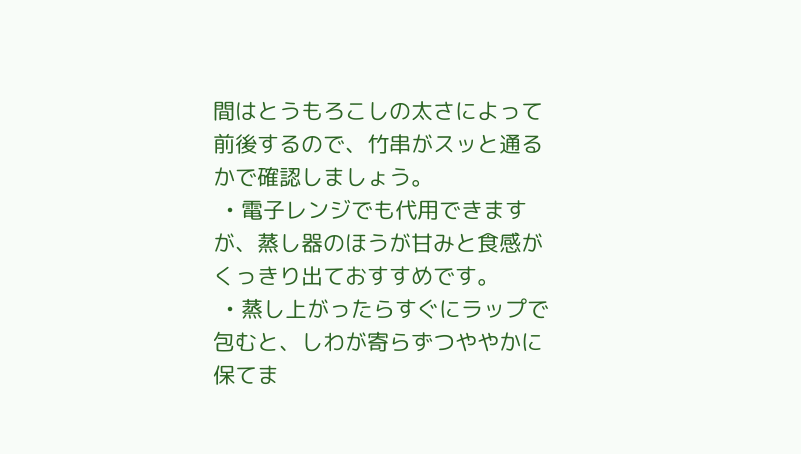間はとうもろこしの太さによって前後するので、竹串がスッと通るかで確認しましょう。
  • 電子レンジでも代用できますが、蒸し器のほうが甘みと食感がくっきり出ておすすめです。
  • 蒸し上がったらすぐにラップで包むと、しわが寄らずつややかに保てま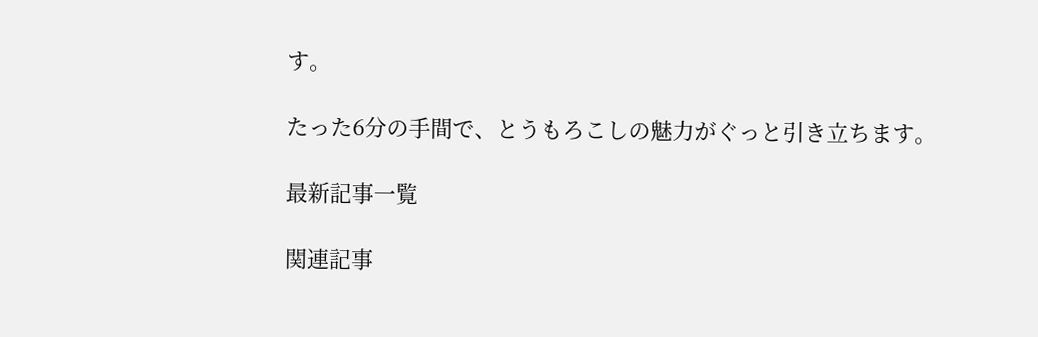す。

たった6分の手間で、とうもろこしの魅力がぐっと引き立ちます。

最新記事一覧

関連記事